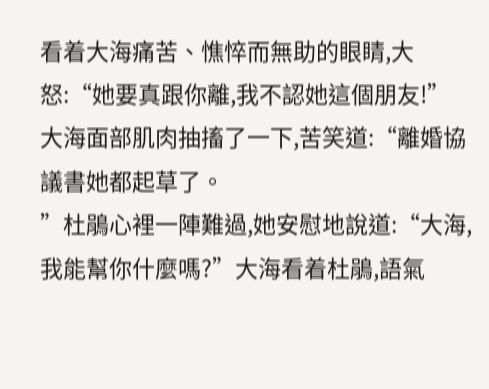看着大海痛苦、憔悴而無助的眼睛,大怒:“她要真跟你離,我不認她這個朋友!”
大海面部肌肉抽搐了一下,苦笑道:“離婚協議書她都起草了。
”杜鵑心裡一陣難過,她安慰地說道:“大海,我能幫你什麼嗎?”大海看着杜鵑,語氣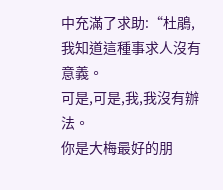中充滿了求助:“杜鵑,我知道這種事求人沒有意義。
可是,可是,我,我沒有辦法。
你是大梅最好的朋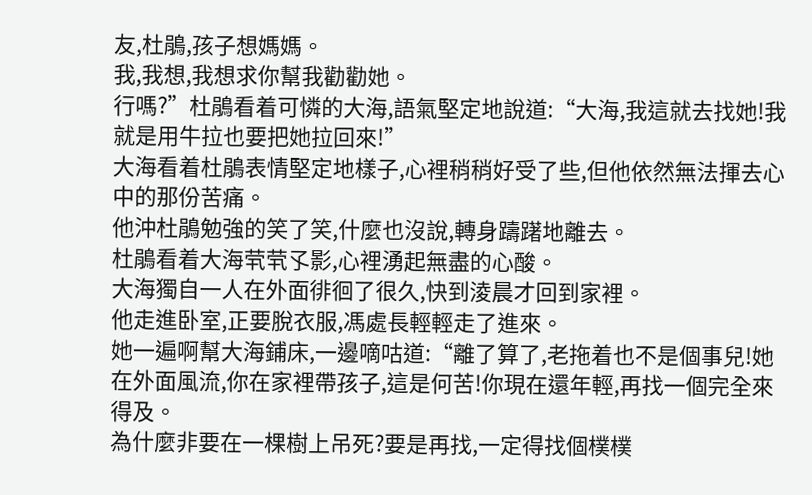友,杜鵑,孩子想媽媽。
我,我想,我想求你幫我勸勸她。
行嗎?”杜鵑看着可憐的大海,語氣堅定地說道:“大海,我這就去找她!我就是用牛拉也要把她拉回來!”
大海看着杜鵑表情堅定地樣子,心裡稍稍好受了些,但他依然無法揮去心中的那份苦痛。
他沖杜鵑勉強的笑了笑,什麼也沒說,轉身躊躇地離去。
杜鵑看着大海茕茕孓影,心裡湧起無盡的心酸。
大海獨自一人在外面徘徊了很久,快到淩晨才回到家裡。
他走進卧室,正要脫衣服,馮處長輕輕走了進來。
她一遍啊幫大海鋪床,一邊嘀咕道:“離了算了,老拖着也不是個事兒!她在外面風流,你在家裡帶孩子,這是何苦!你現在還年輕,再找一個完全來得及。
為什麼非要在一棵樹上吊死?要是再找,一定得找個樸樸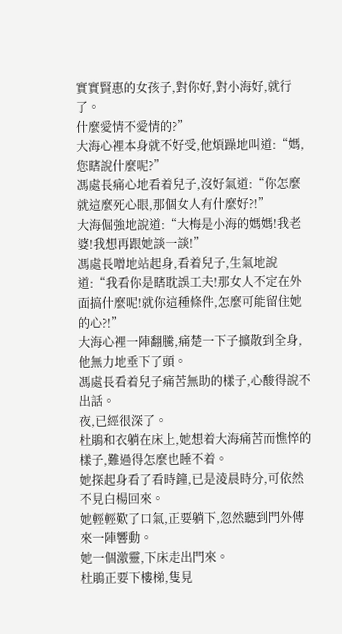實實賢惠的女孩子,對你好,對小海好,就行了。
什麼愛情不愛情的?”
大海心裡本身就不好受,他煩躁地叫道:“媽,您瞎說什麼呢?”
馮處長痛心地看着兒子,沒好氣道:“你怎麼就這麼死心眼,那個女人有什麼好?!”
大海倔強地說道:“大梅是小海的媽媽!我老婆!我想再跟她談一談!”
馮處長噌地站起身,看着兒子,生氣地說道:“我看你是瞎耽誤工夫!那女人不定在外面搞什麼呢!就你這種條件,怎麼可能留住她的心?!”
大海心裡一陣翻騰,痛楚一下子擴散到全身,他無力地垂下了頭。
馮處長看着兒子痛苦無助的樣子,心酸得說不出話。
夜,已經很深了。
杜鵑和衣躺在床上,她想着大海痛苦而憔悴的樣子,難過得怎麼也睡不着。
她探起身看了看時鐘,已是淩晨時分,可依然不見白楊回來。
她輕輕歎了口氣,正要躺下,忽然聽到門外傳來一陣響動。
她一個激靈,下床走出門來。
杜鵑正要下樓梯,隻見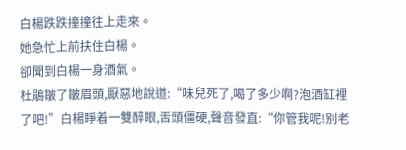白楊跌跌撞撞往上走來。
她急忙上前扶住白楊。
卻聞到白楊一身酒氣。
杜鵑皺了皺眉頭,厭惡地說道:“味兒死了,喝了多少啊?泡酒缸裡了吧!”白楊睜着一雙醉眼,舌頭僵硬,聲音發直:“你管我呢!别老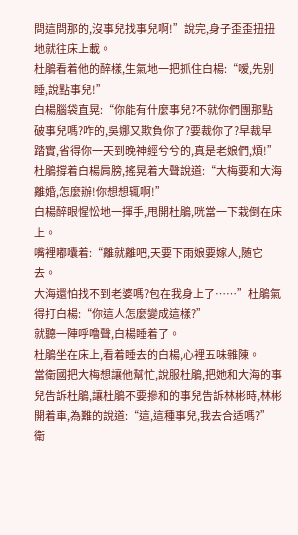問這問那的,沒事兒找事兒啊!”說完,身子歪歪扭扭地就往床上載。
杜鵑看着他的醉樣,生氣地一把抓住白楊:“嗳,先别睡,說點事兒!”
白楊腦袋直晃:“你能有什麼事兒?不就你們團那點破事兒嗎?咋的,吳娜又欺負你了?要裁你了?早裁早踏實,省得你一天到晚神經兮兮的,真是老娘們,煩!”杜鵑撐着白楊肩膀,搖晃着大聲說道:“大梅要和大海離婚,怎麼辦!你想想辄啊!”
白楊醉眼惺忪地一揮手,甩開杜鵑,咣當一下栽倒在床上。
嘴裡嘟囔着:“離就離吧,天要下雨娘要嫁人,随它去。
大海還怕找不到老婆嗎?包在我身上了……”杜鵑氣得打白楊:“你這人怎麼變成這樣?”
就聽一陣呼噜聲,白楊睡着了。
杜鵑坐在床上,看着睡去的白楊,心裡五味雜陳。
當衛國把大梅想讓他幫忙,說服杜鵑,把她和大海的事兒告訴杜鵑,讓杜鵑不要摻和的事兒告訴林彬時,林彬開着車,為難的說道:“這,這種事兒,我去合适嗎?”
衛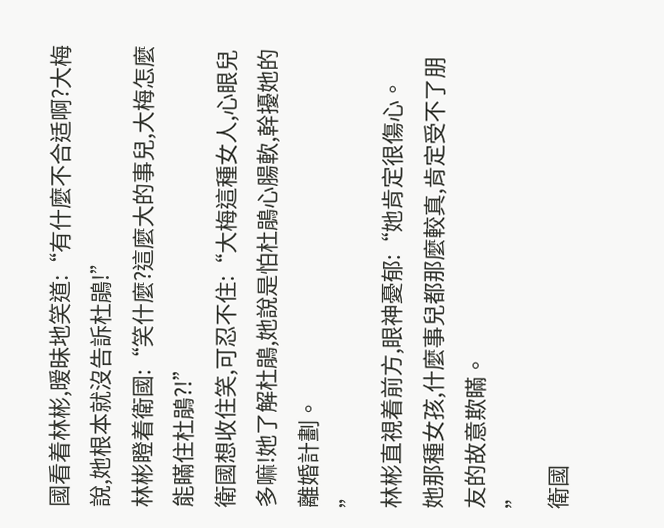國看着林彬,暧昧地笑道:“有什麼不合适啊?大梅說,她根本就沒告訴杜鵑!”
林彬瞪着衛國:“笑什麼?這麼大的事兒,大梅怎麼能瞞住杜鵑?!”
衛國想收住笑,可忍不住:“大梅這種女人,心眼兒多嘛!她了解杜鵑,她說是怕杜鵑心腸軟,幹擾她的離婚計劃。
”
林彬直視着前方,眼神憂郁:“她肯定很傷心。
她那種女孩,什麼事兒都那麼較真,肯定受不了朋友的故意欺瞞。
”
衛國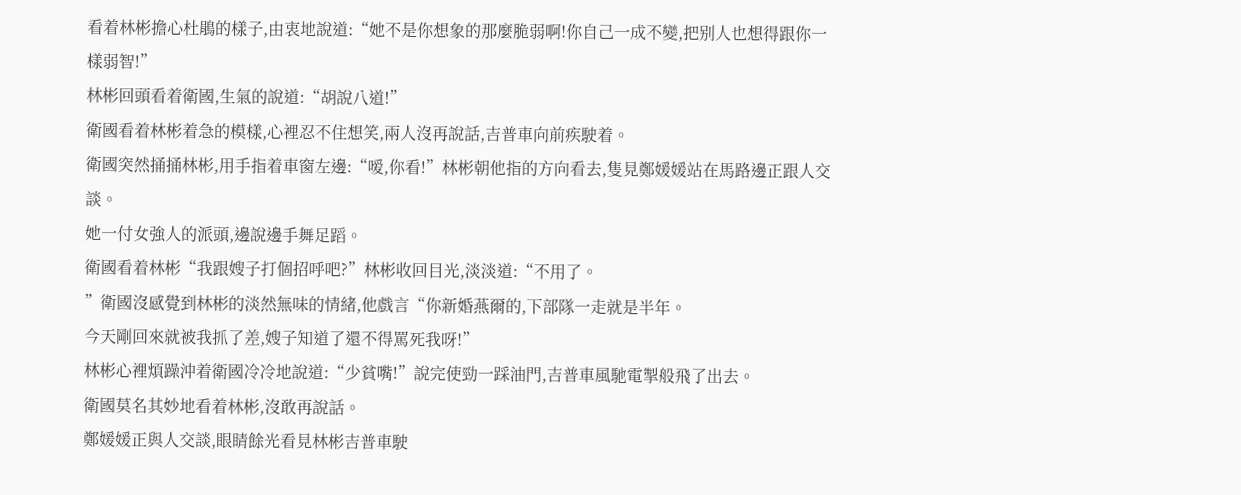看着林彬擔心杜鵑的樣子,由衷地說道:“她不是你想象的那麼脆弱啊!你自己一成不變,把别人也想得跟你一樣弱智!”
林彬回頭看着衛國,生氣的說道:“胡說八道!”
衛國看着林彬着急的模樣,心裡忍不住想笑,兩人沒再說話,吉普車向前疾駛着。
衛國突然捅捅林彬,用手指着車窗左邊:“嗳,你看!”林彬朝他指的方向看去,隻見鄭媛媛站在馬路邊正跟人交談。
她一付女強人的派頭,邊說邊手舞足蹈。
衛國看着林彬“我跟嫂子打個招呼吧?”林彬收回目光,淡淡道:“不用了。
”衛國沒感覺到林彬的淡然無味的情緒,他戲言“你新婚燕爾的,下部隊一走就是半年。
今天剛回來就被我抓了差,嫂子知道了還不得罵死我呀!”
林彬心裡煩躁沖着衛國冷冷地說道:“少貧嘴!”說完使勁一踩油門,吉普車風馳電掣般飛了出去。
衛國莫名其妙地看着林彬,沒敢再說話。
鄭媛媛正與人交談,眼睛餘光看見林彬吉普車駛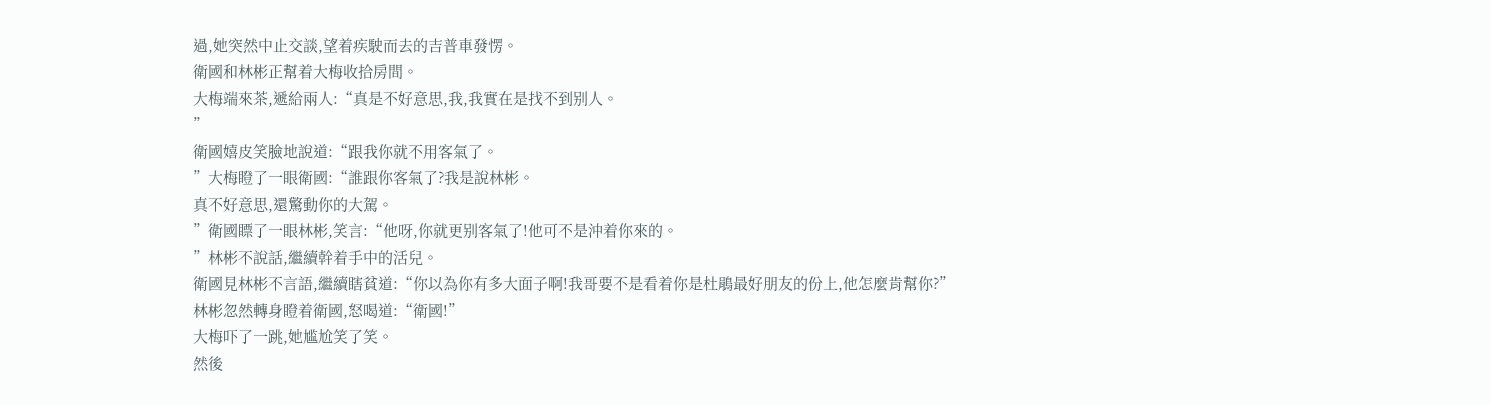過,她突然中止交談,望着疾駛而去的吉普車發愣。
衛國和林彬正幫着大梅收拾房間。
大梅端來茶,遞給兩人:“真是不好意思,我,我實在是找不到别人。
”
衛國嬉皮笑臉地說道:“跟我你就不用客氣了。
”大梅瞪了一眼衛國:“誰跟你客氣了?我是說林彬。
真不好意思,還驚動你的大駕。
”衛國瞟了一眼林彬,笑言:“他呀,你就更别客氣了!他可不是沖着你來的。
”林彬不說話,繼續幹着手中的活兒。
衛國見林彬不言語,繼續瞎貧道:“你以為你有多大面子啊!我哥要不是看着你是杜鵑最好朋友的份上,他怎麼肯幫你?”
林彬忽然轉身瞪着衛國,怒喝道:“衛國!”
大梅吓了一跳,她尴尬笑了笑。
然後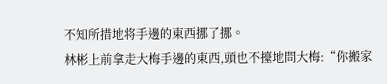不知所措地将手邊的東西挪了挪。
林彬上前拿走大梅手邊的東西,頭也不擡地問大梅:“你搬家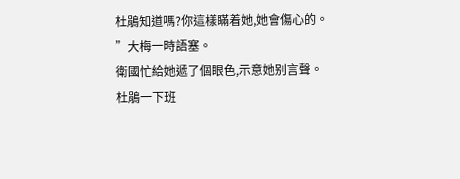杜鵑知道嗎?你這樣瞞着她,她會傷心的。
”大梅一時語塞。
衛國忙給她遞了個眼色,示意她别言聲。
杜鵑一下班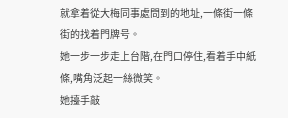就拿着從大梅同事處問到的地址,一條街一條街的找着門牌号。
她一步一步走上台階,在門口停住,看着手中紙條,嘴角泛起一絲微笑。
她擡手敲